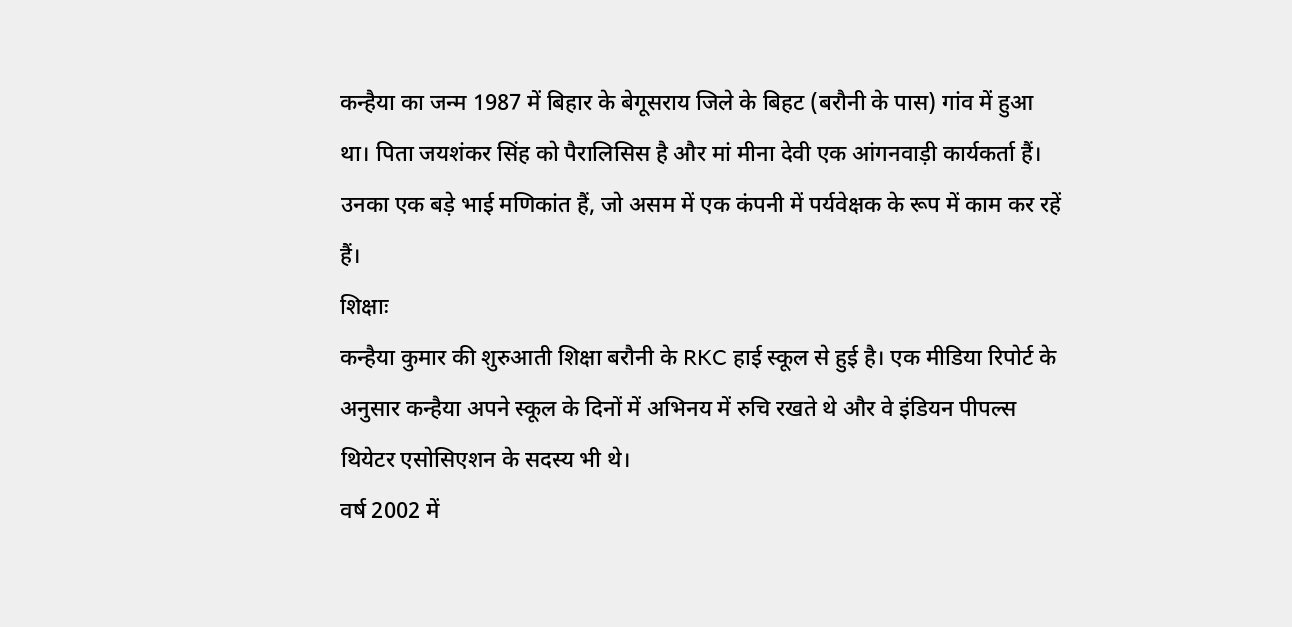कन्हैया का जन्म 1987 में बिहार के बेगूसराय जिले के बिहट (बरौनी के पास) गांव में हुआ था। पिता जयशंकर सिंह को पैरालिसिस है और मां मीना देवी एक आंगनवाड़ी कार्यकर्ता हैं। उनका एक बड़े भाई मणिकांत हैं, जो असम में एक कंपनी में पर्यवेक्षक के रूप में काम कर रहें हैं।
शिक्षाः
कन्हैया कुमार की शुरुआती शिक्षा बरौनी के RKC हाई स्कूल से हुई है। एक मीडिया रिपोर्ट के अनुसार कन्हैया अपने स्कूल के दिनों में अभिनय में रुचि रखते थे और वे इंडियन पीपल्स थियेटर एसोसिएशन के सदस्य भी थे।
वर्ष 2002 में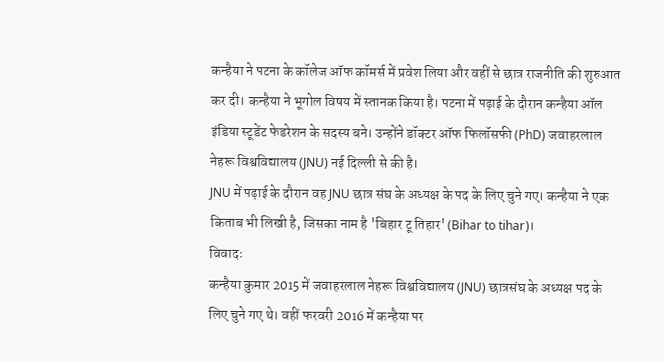कन्हैया ने पटना के कॉलेज ऑफ कॉमर्स में प्रवेश लिया और वहीं से छात्र राजनीति की शुरुआत कर दी। कन्हैया ने भूगोल विषय में स्तानक किया है। पटना में पढ़ाई के दौरान कन्हैया ऑल इंडिया स्टूडेंट फेडरेशन के सदस्य बने। उन्होंने डॉक्टर ऑफ फिलॉसफी (PhD) जवाहरलाल नेहरू विश्वविद्यालय (JNU) नई दिल्ली से की है।
JNU में पढ़ाई के दौरान वह JNU छात्र संघ के अध्यक्ष के पद के लिए चुने गए। कन्हैया ने एक किताब भी लिखी है, जिसका नाम है 'बिहार टू तिहार' (Bihar to tihar)।
विवादः
कन्हैया कुमार 2015 में जवाहरलाल नेहरू विश्वविद्यालय (JNU) छात्रसंघ के अध्यक्ष पद के लिए चुने गए थे। वहीं फरवरी 2016 में कन्हैया पर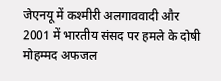जेएनयू में कश्मीरी अलगाववादी और 2001 में भारतीय संसद पर हमले के दोषी मोहम्मद अफजल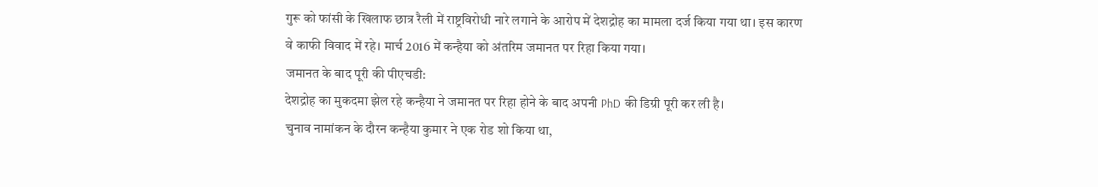गुरू को फांसी के खिलाफ छात्र रैली में राष्ट्रविरोधी नारे लगाने के आरोप में देशद्रोह का मामला दर्ज किया गया था। इस कारण वे काफी विवाद में रहे। मार्च 2016 में कन्हैया को अंतरिम जमानत पर रिहा किया गया।
जमानत के बाद पूरी की पीएचडी:
देशद्रोह का मुकदमा झेल रहे कन्हैया ने जमानत पर रिहा होने के बाद अपनी PhD की डिग्री पूरी कर ली है।
चुनाव नामांकन के दौरन कन्हैया कुमार ने एक रोड शो किया था,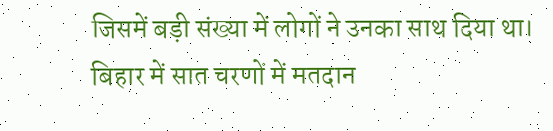जिसमें बड़ी संख्या में लोगों ने उनका साथ दिया था। बिहार में सात चरणों में मतदान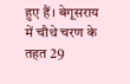हुए हैं। बेगूसराय में चौथे चरण के तहत 29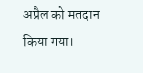अप्रैल को मतदान किया गया।